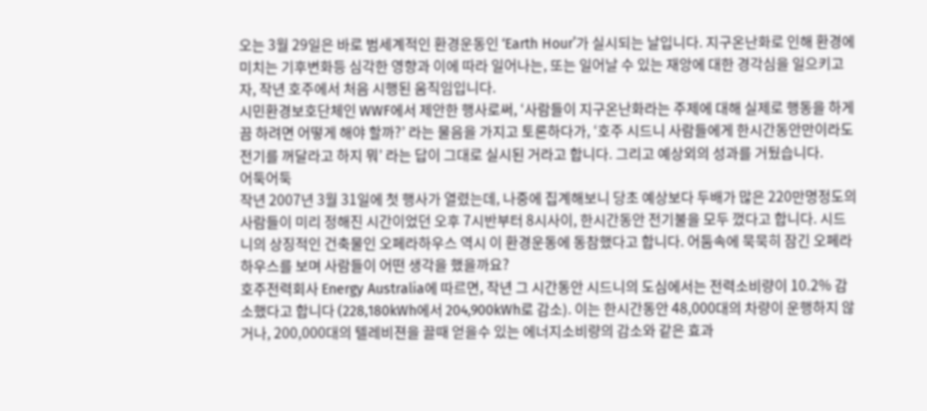오는 3월 29일은 바로 범세계적인 환경운동인 ‘Earth Hour’가 실시되는 날입니다. 지구온난화로 인해 환경에 미치는 기후변화등 심각한 영향과 이에 따라 일어나는, 또는 일어날 수 있는 재앙에 대한 경각심을 일으키고자, 작년 호주에서 처음 시행된 움직임입니다.
시민환경보호단체인 WWF에서 제안한 행사로써, ‘사람들이 지구온난화라는 주제에 대해 실제로 행동을 하게끔 하려면 어떻게 해야 할까?’ 라는 물음을 가지고 토론하다가, ‘호주 시드니 사람들에게 한시간동안만이라도 전기를 꺼달라고 하지 뭐’ 라는 답이 그대로 실시된 거라고 합니다. 그리고 예상외의 성과를 거뒀습니다.
어둑어둑
작년 2007년 3월 31일에 첫 행사가 열렸는데, 나중에 집계해보니 당초 예상보다 두배가 많은 220만명정도의 사람들이 미리 정해진 시간이었던 오후 7시반부터 8시사이, 한시간동안 전기불을 모두 껐다고 합니다. 시드니의 상징적인 건축물인 오페라하우스 역시 이 환경운동에 동참했다고 합니다. 어둠속에 묵묵히 잠긴 오페라하우스를 보며 사람들이 어떤 생각을 했을까요?
호주전력회사 Energy Australia에 따르면, 작년 그 시간동안 시드니의 도심에서는 전력소비량이 10.2% 감소했다고 합니다 (228,180kWh에서 204,900kWh로 감소). 이는 한시간동안 48,000대의 차량이 운행하지 않거나, 200,000대의 텔레비젼을 끌때 얻을수 있는 에너지소비량의 감소와 같은 효과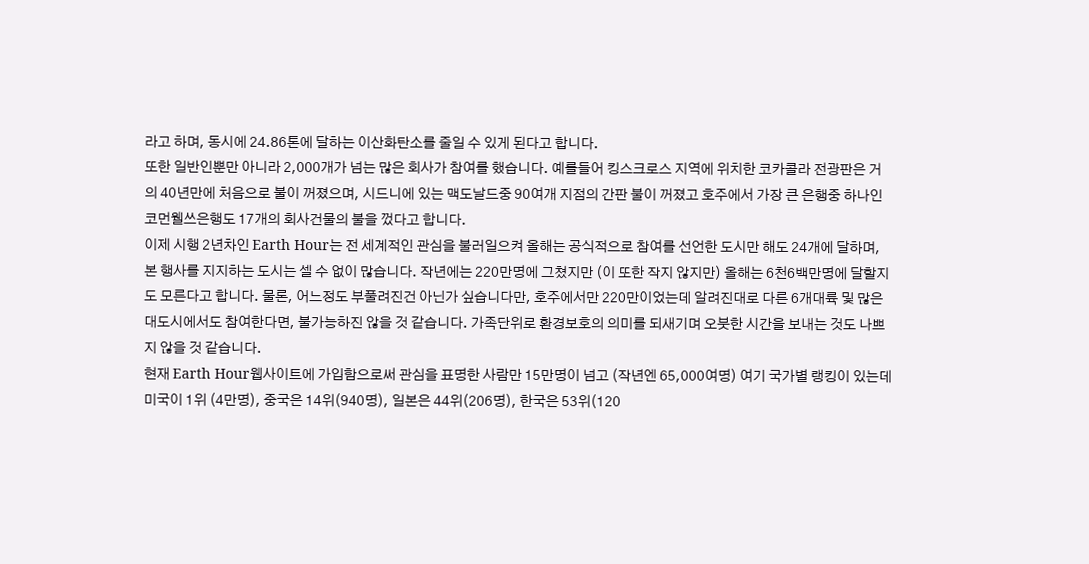라고 하며, 동시에 24.86톤에 달하는 이산화탄소를 줄일 수 있게 된다고 합니다.
또한 일반인뿐만 아니라 2,000개가 넘는 많은 회사가 참여를 했습니다. 예를들어 킹스크로스 지역에 위치한 코카콜라 전광판은 거의 40년만에 처음으로 불이 꺼졌으며, 시드니에 있는 맥도날드중 90여개 지점의 간판 불이 꺼졌고 호주에서 가장 큰 은행중 하나인 코먼웰쓰은행도 17개의 회사건물의 불을 껐다고 합니다.
이제 시행 2년차인 Earth Hour는 전 세계적인 관심을 불러일으켜 올해는 공식적으로 참여를 선언한 도시만 해도 24개에 달하며, 본 행사를 지지하는 도시는 셀 수 없이 많습니다. 작년에는 220만명에 그쳤지만 (이 또한 작지 않지만) 올해는 6천6백만명에 달할지도 모른다고 합니다. 물론, 어느정도 부풀려진건 아닌가 싶습니다만, 호주에서만 220만이었는데 알려진대로 다른 6개대륙 및 많은 대도시에서도 참여한다면, 불가능하진 않을 것 같습니다. 가족단위로 환경보호의 의미를 되새기며 오붓한 시간을 보내는 것도 나쁘지 않을 것 같습니다.
현재 Earth Hour웹사이트에 가입함으로써 관심을 표명한 사람만 15만명이 넘고 (작년엔 65,000여명) 여기 국가별 랭킹이 있는데 미국이 1위 (4만명), 중국은 14위(940명), 일본은 44위(206명), 한국은 53위(120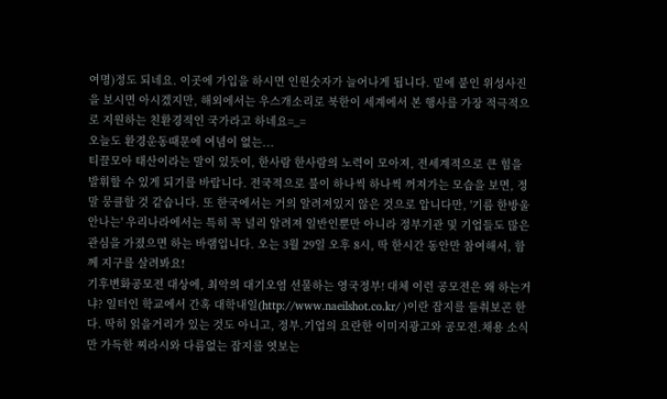여명)정도 되네요. 이곳에 가입을 하시면 인원숫자가 늘어나게 됩니다. 밑에 붙인 위성사진을 보시면 아시겠지만, 해외에서는 우스개소리로 북한이 세계에서 본 행사를 가장 적극적으로 지원하는 친환경적인 국가라고 하네요=_=
오늘도 환경운동때문에 여념이 없는...
티끌모아 태산이라는 말이 있듯이, 한사람 한사람의 노력이 모아져, 전세계적으로 큰 힘을 발휘할 수 있게 되기를 바랍니다. 전국적으로 불이 하나씩 하나씩 꺼져가는 모습을 보면, 정말 뭉클할 것 같습니다. 또 한국에서는 거의 알려져있지 않은 것으로 압니다만, '기름 한방울 안나는' 우리나라에서는 특히 꼭 널리 알려져 일반인뿐만 아니라 정부기관 및 기업들도 많은 관심을 가졌으면 하는 바램입니다. 오는 3월 29일 오후 8시, 딱 한시간 동안만 참여해서, 함께 지구를 살려봐요!
기후변화공모전 대상에, 최악의 대기오염 선물하는 영국정부! 대체 이런 공모전은 왜 하는거냐? 일터인 학교에서 간혹 대학내일(http://www.naeilshot.co.kr/ )이란 잡지를 들춰보곤 한다. 딱히 읽을거리가 있는 것도 아니고, 정부.기업의 요란한 이미지광고와 공모전.채용 소식만 가득한 찌라시와 다름없는 잡지를 엿보는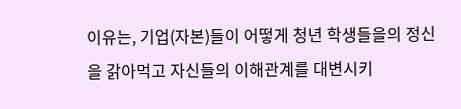이유는, 기업(자본)들이 어떻게 청년 학생들을의 정신을 갉아먹고 자신들의 이해관계를 대변시키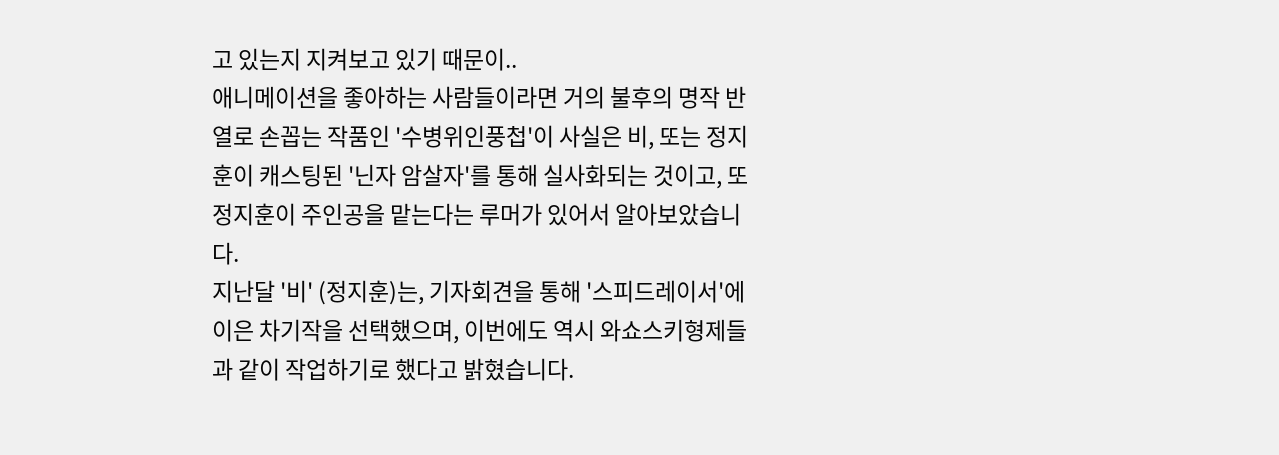고 있는지 지켜보고 있기 때문이..
애니메이션을 좋아하는 사람들이라면 거의 불후의 명작 반열로 손꼽는 작품인 '수병위인풍첩'이 사실은 비, 또는 정지훈이 캐스팅된 '닌자 암살자'를 통해 실사화되는 것이고, 또 정지훈이 주인공을 맡는다는 루머가 있어서 알아보았습니다.
지난달 '비' (정지훈)는, 기자회견을 통해 '스피드레이서'에 이은 차기작을 선택했으며, 이번에도 역시 와쇼스키형제들과 같이 작업하기로 했다고 밝혔습니다.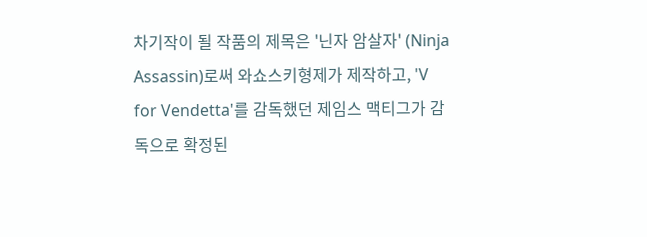차기작이 될 작품의 제목은 '닌자 암살자' (Ninja Assassin)로써 와쇼스키형제가 제작하고, 'V for Vendetta'를 감독했던 제임스 맥티그가 감독으로 확정된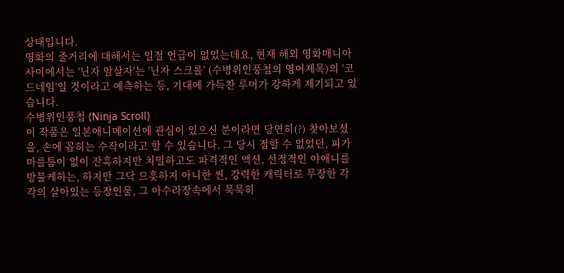상태입니다.
영화의 줄거리에 대해서는 일절 언급이 없었는데요, 현재 해외 영화매니아 사이에서는 '닌자 암살자'는 '닌자 스크롤' (수병위인풍첩의 영어제목)의 '코드네임'일 것이라고 예측하는 등, 기대에 가득찬 루머가 강하게 제기되고 있습니다.
수병위인풍첩 (Ninja Scroll)
이 작품은 일본애니메이션에 관심이 있으신 분이라면 당연히(?) 찾아보셨을, 손에 꼽히는 수작이라고 할 수 있습니다. 그 당시 접할 수 없었던, 피가 마를틈이 없이 잔혹하지만 치밀하고도 파격적인 액션, 선정적인 야애니를 방불케하는, 하지만 그닥 므흣하지 아니한 씬, 강력한 캐릭터로 무장한 각각의 살아있는 등장인물, 그 아수라장속에서 묵묵히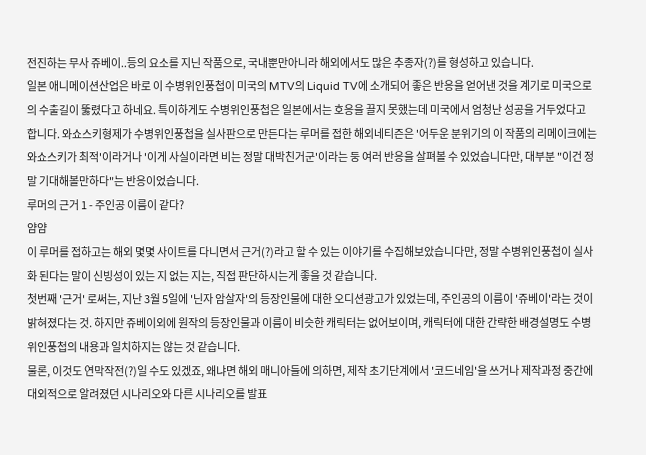전진하는 무사 쥬베이..등의 요소를 지닌 작품으로, 국내뿐만아니라 해외에서도 많은 추종자(?)를 형성하고 있습니다.
일본 애니메이션산업은 바로 이 수병위인풍첩이 미국의 MTV의 Liquid TV에 소개되어 좋은 반응을 얻어낸 것을 계기로 미국으로의 수출길이 뚫렸다고 하네요. 특이하게도 수병위인풍첩은 일본에서는 호응을 끌지 못했는데 미국에서 엄청난 성공을 거두었다고 합니다. 와쇼스키형제가 수병위인풍첩을 실사판으로 만든다는 루머를 접한 해외네티즌은 '어두운 분위기의 이 작품의 리메이크에는 와쇼스키가 최적'이라거나 '이게 사실이라면 비는 정말 대박친거군'이라는 둥 여러 반응을 살펴볼 수 있었습니다만, 대부분 "이건 정말 기대해볼만하다"는 반응이었습니다.
루머의 근거 1 - 주인공 이름이 같다?
얌얌
이 루머를 접하고는 해외 몇몇 사이트를 다니면서 근거(?)라고 할 수 있는 이야기를 수집해보았습니다만, 정말 수병위인풍첩이 실사화 된다는 말이 신빙성이 있는 지 없는 지는, 직접 판단하시는게 좋을 것 같습니다.
첫번째 '근거' 로써는, 지난 3월 5일에 '닌자 암살자'의 등장인물에 대한 오디션광고가 있었는데, 주인공의 이름이 '쥬베이'라는 것이 밝혀졌다는 것. 하지만 쥬베이외에 원작의 등장인물과 이름이 비슷한 캐릭터는 없어보이며, 캐릭터에 대한 간략한 배경설명도 수병위인풍첩의 내용과 일치하지는 않는 것 같습니다.
물론, 이것도 연막작전(?)일 수도 있겠죠, 왜냐면 해외 매니아들에 의하면, 제작 초기단계에서 '코드네임'을 쓰거나 제작과정 중간에 대외적으로 알려졌던 시나리오와 다른 시나리오를 발표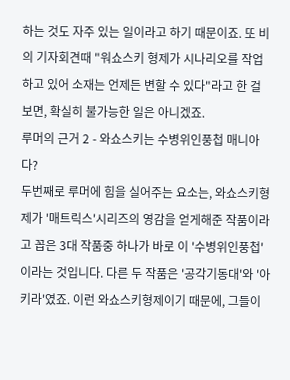하는 것도 자주 있는 일이라고 하기 때문이죠. 또 비의 기자회견때 "워쇼스키 형제가 시나리오를 작업하고 있어 소재는 언제든 변할 수 있다"라고 한 걸 보면, 확실히 불가능한 일은 아니겠죠.
루머의 근거 2 - 와쇼스키는 수병위인풍첩 매니아다?
두번째로 루머에 힘을 실어주는 요소는, 와쇼스키형제가 '매트릭스'시리즈의 영감을 얻게해준 작품이라고 꼽은 3대 작품중 하나가 바로 이 '수병위인풍첩'이라는 것입니다. 다른 두 작품은 '공각기동대'와 '아키라'였죠. 이런 와쇼스키형제이기 때문에, 그들이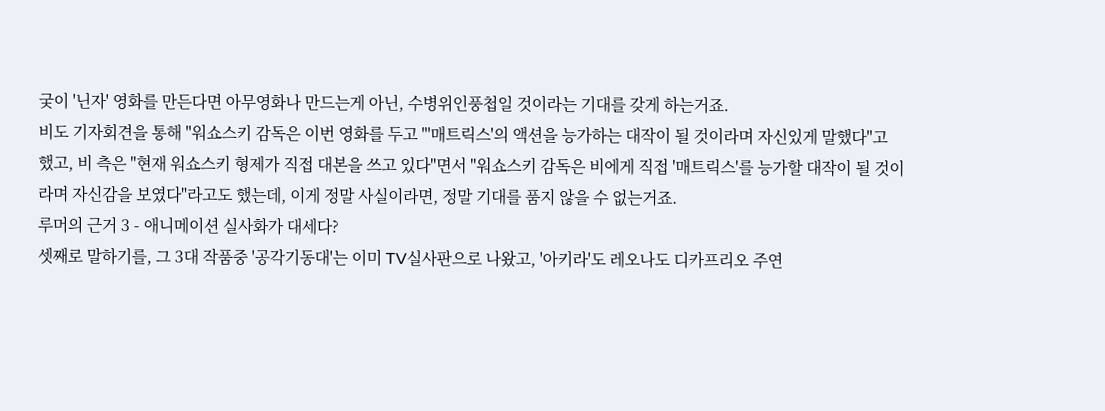궂이 '닌자' 영화를 만든다면 아무영화나 만드는게 아닌, 수병위인풍첩일 것이라는 기대를 갖게 하는거죠.
비도 기자회견을 통해 "워쇼스키 감독은 이번 영화를 두고 "'매트릭스'의 액션을 능가하는 대작이 될 것이라며 자신있게 말했다"고 했고, 비 측은 "현재 워쇼스키 형제가 직접 대본을 쓰고 있다"면서 "워쇼스키 감독은 비에게 직접 '매트릭스'를 능가할 대작이 될 것이라며 자신감을 보였다"라고도 했는데, 이게 정말 사실이라면, 정말 기대를 품지 않을 수 없는거죠.
루머의 근거 3 - 애니메이션 실사화가 대세다?
셋째로 말하기를, 그 3대 작품중 '공각기동대'는 이미 TV실사판으로 나왔고, '아키라'도 레오나도 디카프리오 주연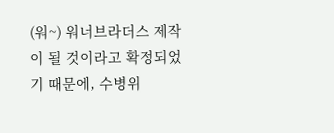(워~) 워너브라더스 제작이 될 것이라고 확정되었기 때문에, 수병위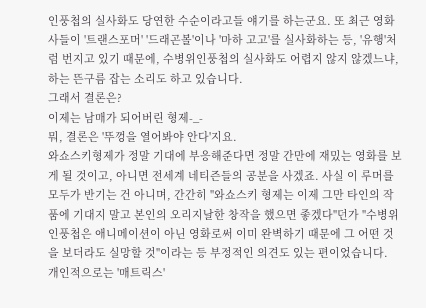인풍첩의 실사화도 당연한 수순이라고들 얘기를 하는군요. 또 최근 영화사들이 '트랜스포머' '드래곤볼'이나 '마하 고고'를 실사화하는 등, '유행'처럼 번지고 있기 때문에, 수병위인풍첩의 실사화도 어렵지 않지 않겠느냐, 하는 뜬구름 잡는 소리도 하고 있습니다.
그래서 결론은?
이제는 남매가 되어버린 형제-_-
뭐, 결론은 '뚜껑을 열어봐야 안다'지요.
와쇼스키형제가 정말 기대에 부응해준다면 정말 간만에 재밌는 영화를 보게 될 것이고, 아니면 전세계 네티즌들의 공분을 사겠죠. 사실 이 루머를 모두가 반기는 건 아니며, 간간히 "와쇼스키 형제는 이제 그만 타인의 작품에 기대지 말고 본인의 오리지날한 창작을 했으면 좋겠다"던가 "수병위인풍첩은 애니메이션이 아닌 영화로써 이미 완벽하기 때문에 그 어떤 것을 보더라도 실망할 것"이라는 등 부정적인 의견도 있는 편이었습니다.
개인적으로는 '매트릭스'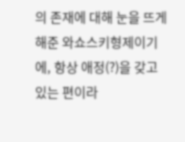의 존재에 대해 눈을 뜨게 해준 와쇼스키형제이기에, 항상 애정(?)을 갖고 있는 편이라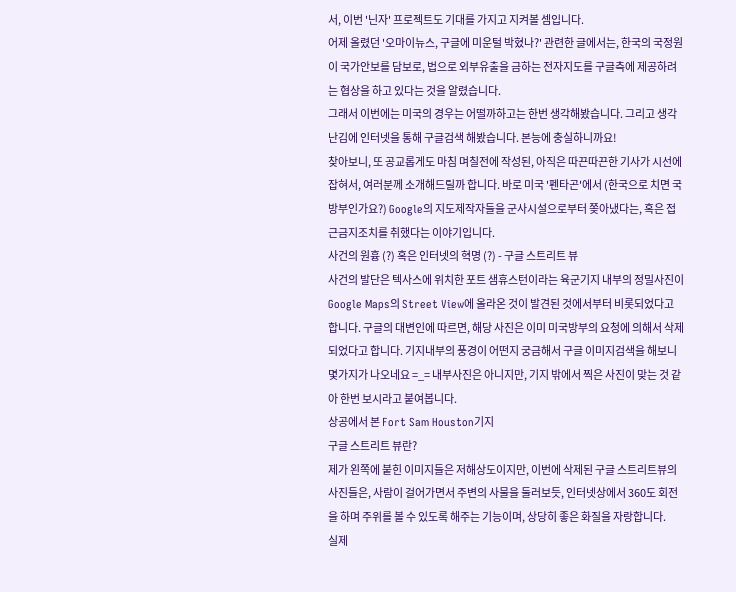서, 이번 '닌자' 프로젝트도 기대를 가지고 지켜볼 셈입니다.
어제 올렸던 '오마이뉴스, 구글에 미운털 박혔나?' 관련한 글에서는, 한국의 국정원이 국가안보를 담보로, 법으로 외부유출을 금하는 전자지도를 구글측에 제공하려는 협상을 하고 있다는 것을 알렸습니다.
그래서 이번에는 미국의 경우는 어떨까하고는 한번 생각해봤습니다. 그리고 생각난김에 인터넷을 통해 구글검색 해봤습니다. 본능에 충실하니까요!
찾아보니, 또 공교롭게도 마침 며칠전에 작성된, 아직은 따끈따끈한 기사가 시선에 잡혀서, 여러분께 소개해드릴까 합니다. 바로 미국 '펜타곤'에서 (한국으로 치면 국방부인가요?) Google의 지도제작자들을 군사시설으로부터 쫒아냈다는, 혹은 접근금지조치를 취했다는 이야기입니다.
사건의 원흉 (?) 혹은 인터넷의 혁명 (?) - 구글 스트리트 뷰
사건의 발단은 텍사스에 위치한 포트 샘휴스턴이라는 육군기지 내부의 정밀사진이 Google Maps의 Street View에 올라온 것이 발견된 것에서부터 비롯되었다고 합니다. 구글의 대변인에 따르면, 해당 사진은 이미 미국방부의 요청에 의해서 삭제되었다고 합니다. 기지내부의 풍경이 어떤지 궁금해서 구글 이미지검색을 해보니 몇가지가 나오네요 =_= 내부사진은 아니지만, 기지 밖에서 찍은 사진이 맞는 것 같아 한번 보시라고 붙여봅니다.
상공에서 본 Fort Sam Houston기지
구글 스트리트 뷰란?
제가 왼쪽에 붙힌 이미지들은 저해상도이지만, 이번에 삭제된 구글 스트리트뷰의 사진들은, 사람이 걸어가면서 주변의 사물을 둘러보듯, 인터넷상에서 360도 회전을 하며 주위를 볼 수 있도록 해주는 기능이며, 상당히 좋은 화질을 자랑합니다.
실제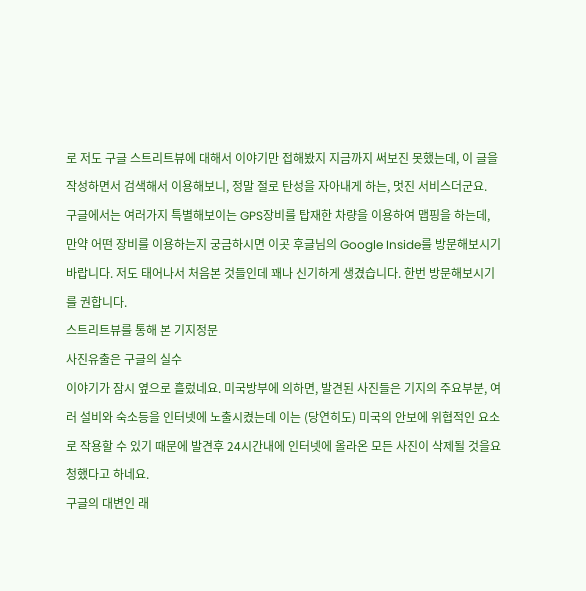로 저도 구글 스트리트뷰에 대해서 이야기만 접해봤지 지금까지 써보진 못했는데, 이 글을 작성하면서 검색해서 이용해보니, 정말 절로 탄성을 자아내게 하는, 멋진 서비스더군요.
구글에서는 여러가지 특별해보이는 GPS장비를 탑재한 차량을 이용하여 맵핑을 하는데, 만약 어떤 장비를 이용하는지 궁금하시면 이곳 후글님의 Google Inside를 방문해보시기 바랍니다. 저도 태어나서 처음본 것들인데 꽤나 신기하게 생겼습니다. 한번 방문해보시기를 권합니다.
스트리트뷰를 통해 본 기지정문
사진유출은 구글의 실수
이야기가 잠시 옆으로 흘렀네요. 미국방부에 의하면, 발견된 사진들은 기지의 주요부분, 여러 설비와 숙소등을 인터넷에 노출시켰는데 이는 (당연히도) 미국의 안보에 위협적인 요소로 작용할 수 있기 때문에 발견후 24시간내에 인터넷에 올라온 모든 사진이 삭제될 것을요청했다고 하네요.
구글의 대변인 래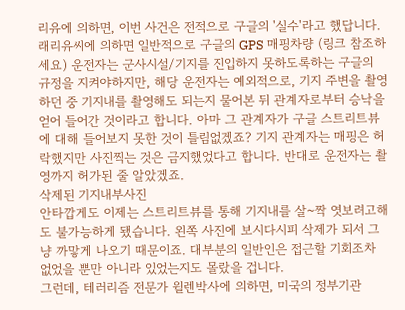리유에 의하면, 이번 사건은 전적으로 구글의 '실수'라고 했답니다. 래리유씨에 의하면 일반적으로 구글의 GPS 매핑차량 (링크 참조하세요) 운전자는 군사시설/기지를 진입하지 못하도록하는 구글의 규정을 지켜야하지만, 해당 운전자는 예외적으로, 기지 주변을 촬영하던 중 기지내를 촬영해도 되는지 물어본 뒤 관계자로부터 승낙을 얻어 들어간 것이라고 합니다. 아마 그 관계자가 구글 스트리트뷰에 대해 들어보지 못한 것이 틀림없겠죠? 기지 관계자는 매핑은 허락했지만 사진찍는 것은 금지했었다고 합니다. 반대로 운전자는 촬영까지 허가된 줄 알았겠죠.
삭제된 기지내부사진
안타깝게도 이제는 스트리트뷰를 통해 기지내를 살~짝 엿보려고해도 불가능하게 됐습니다. 왼쪽 사진에 보시다시피 삭제가 되서 그냥 까맣게 나오기 때문이죠. 대부분의 일반인은 접근할 기회조차 없었을 뿐만 아니라 있었는지도 몰랐을 겁니다.
그런데, 테러리즘 전문가 윌렌박사에 의하면, 미국의 정부기관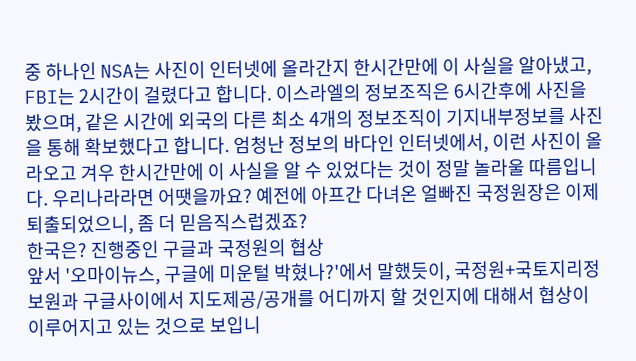중 하나인 NSA는 사진이 인터넷에 올라간지 한시간만에 이 사실을 알아냈고, FBI는 2시간이 걸렸다고 합니다. 이스라엘의 정보조직은 6시간후에 사진을 봤으며, 같은 시간에 외국의 다른 최소 4개의 정보조직이 기지내부정보를 사진을 통해 확보했다고 합니다. 엄청난 정보의 바다인 인터넷에서, 이런 사진이 올라오고 겨우 한시간만에 이 사실을 알 수 있었다는 것이 정말 놀라울 따름입니다. 우리나라라면 어땟을까요? 예전에 아프간 다녀온 얼빠진 국정원장은 이제 퇴출되었으니, 좀 더 믿음직스럽겠죠?
한국은? 진행중인 구글과 국정원의 협상
앞서 '오마이뉴스, 구글에 미운털 박혔나?'에서 말했듯이, 국정원+국토지리정보원과 구글사이에서 지도제공/공개를 어디까지 할 것인지에 대해서 협상이 이루어지고 있는 것으로 보입니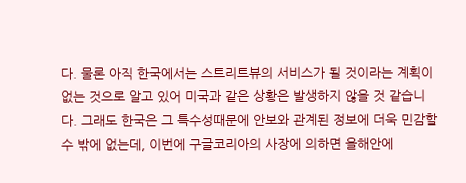다. 물론 아직 한국에서는 스트리트뷰의 서비스가 될 것이라는 계획이 없는 것으로 알고 있어 미국과 같은 상황은 발생하지 않을 것 같습니다. 그래도 한국은 그 특수성때문에 안보와 관계된 정보에 더욱 민감할 수 밖에 없는데, 이번에 구글코리아의 사장에 의하면 올해안에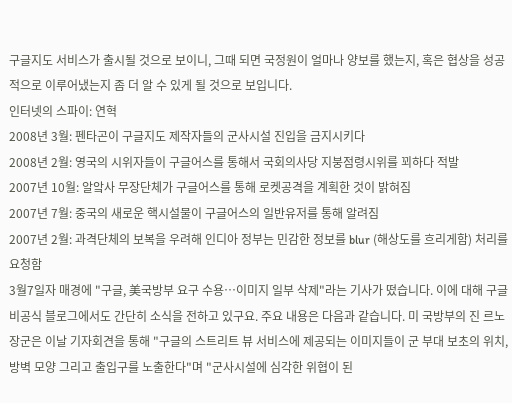구글지도 서비스가 출시될 것으로 보이니, 그때 되면 국정원이 얼마나 양보를 했는지, 혹은 협상을 성공적으로 이루어냈는지 좀 더 알 수 있게 될 것으로 보입니다.
인터넷의 스파이: 연혁
2008년 3월: 펜타곤이 구글지도 제작자들의 군사시설 진입을 금지시키다
2008년 2월: 영국의 시위자들이 구글어스를 통해서 국회의사당 지붕점령시위를 꾀하다 적발
2007년 10월: 알앜사 무장단체가 구글어스를 통해 로켓공격을 계획한 것이 밝혀짐
2007년 7월: 중국의 새로운 핵시설물이 구글어스의 일반유저를 통해 알려짐
2007년 2월: 과격단체의 보복을 우려해 인디아 정부는 민감한 정보를 blur (해상도를 흐리게함) 처리를 요청함
3월7일자 매경에 "구글, 美국방부 요구 수용…이미지 일부 삭제"라는 기사가 떴습니다. 이에 대해 구글 비공식 블로그에서도 간단히 소식을 전하고 있구요. 주요 내용은 다음과 같습니다. 미 국방부의 진 르노 장군은 이날 기자회견을 통해 "구글의 스트리트 뷰 서비스에 제공되는 이미지들이 군 부대 보초의 위치, 방벽 모양 그리고 출입구를 노출한다"며 "군사시설에 심각한 위협이 된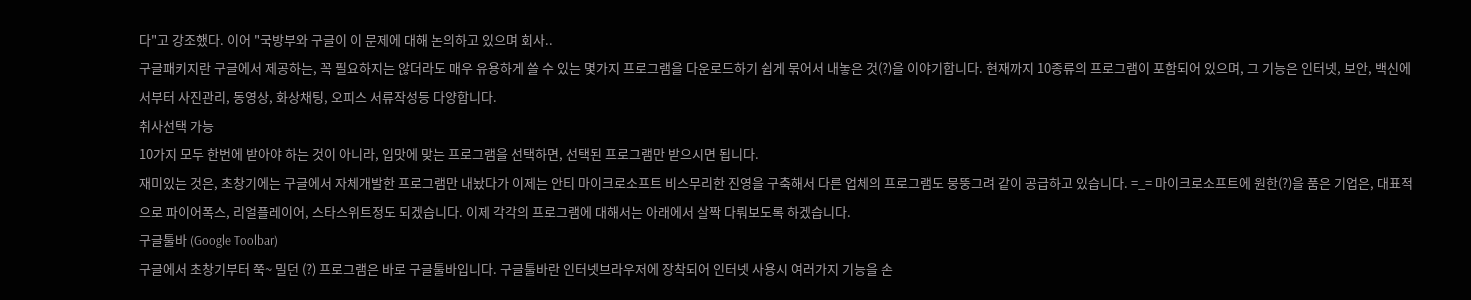다"고 강조했다. 이어 "국방부와 구글이 이 문제에 대해 논의하고 있으며 회사..
구글패키지란 구글에서 제공하는, 꼭 필요하지는 않더라도 매우 유용하게 쓸 수 있는 몇가지 프로그램을 다운로드하기 쉽게 묶어서 내놓은 것(?)을 이야기합니다. 현재까지 10종류의 프로그램이 포함되어 있으며, 그 기능은 인터넷, 보안, 백신에서부터 사진관리, 동영상, 화상채팅, 오피스 서류작성등 다양합니다.
취사선택 가능
10가지 모두 한번에 받아야 하는 것이 아니라, 입맛에 맞는 프로그램을 선택하면, 선택된 프로그램만 받으시면 됩니다.
재미있는 것은, 초창기에는 구글에서 자체개발한 프로그램만 내놨다가 이제는 안티 마이크로소프트 비스무리한 진영을 구축해서 다른 업체의 프로그램도 뭉뚱그려 같이 공급하고 있습니다. =_= 마이크로소프트에 원한(?)을 품은 기업은, 대표적으로 파이어폭스, 리얼플레이어, 스타스위트정도 되겠습니다. 이제 각각의 프로그램에 대해서는 아래에서 살짝 다뤄보도록 하겠습니다.
구글툴바 (Google Toolbar)
구글에서 초창기부터 쭉~ 밀던 (?) 프로그램은 바로 구글툴바입니다. 구글툴바란 인터넷브라우저에 장착되어 인터넷 사용시 여러가지 기능을 손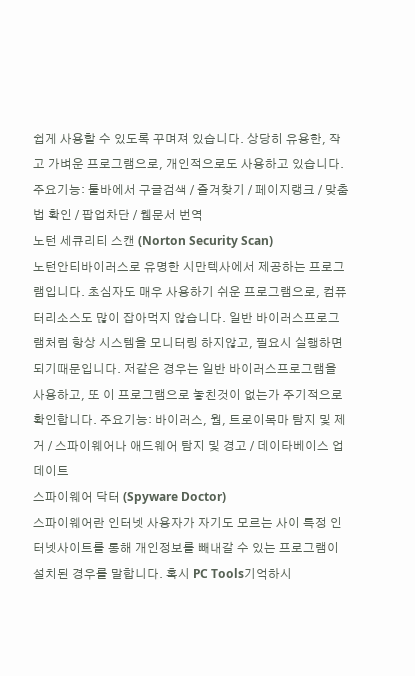쉽게 사용할 수 있도록 꾸며져 있습니다. 상당히 유용한, 작고 가벼운 프로그램으로, 개인적으로도 사용하고 있습니다. 주요기능: 툴바에서 구글검색 / 즐겨찾기 / 페이지랭크 / 맞춤법 확인 / 팝업차단 / 웹문서 번역
노턴 세큐리티 스캔 (Norton Security Scan)
노턴안티바이러스로 유명한 시만텍사에서 제공하는 프로그램입니다. 초심자도 매우 사용하기 쉬운 프로그램으로, 컴퓨터리소스도 많이 잡아먹지 않습니다. 일반 바이러스프로그램처럼 항상 시스템을 모니터링 하지않고, 필요시 실행하면 되기때문입니다. 저같은 경우는 일반 바이러스프로그램을 사용하고, 또 이 프로그램으로 놓친것이 없는가 주기적으로 확인합니다. 주요기능: 바이러스, 웜, 트로이목마 탐지 및 제거 / 스파이웨어나 애드웨어 탐지 및 경고 / 데이타베이스 업데이트
스파이웨어 닥터 (Spyware Doctor)
스파이웨어란 인터넷 사용자가 자기도 모르는 사이 특정 인터넷사이트를 통해 개인정보를 빼내갈 수 있는 프로그램이 설치된 경우를 말합니다. 혹시 PC Tools기억하시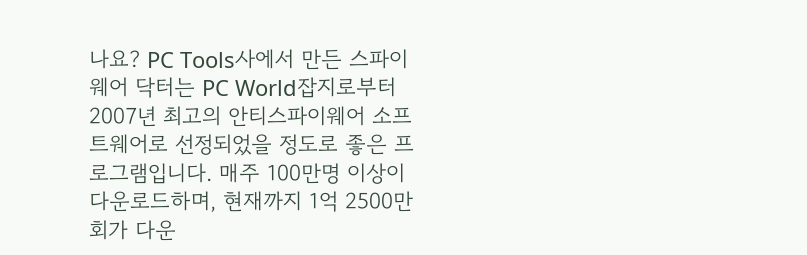나요? PC Tools사에서 만든 스파이웨어 닥터는 PC World잡지로부터 2007년 최고의 안티스파이웨어 소프트웨어로 선정되었을 정도로 좋은 프로그램입니다. 매주 100만명 이상이 다운로드하며, 현재까지 1억 2500만회가 다운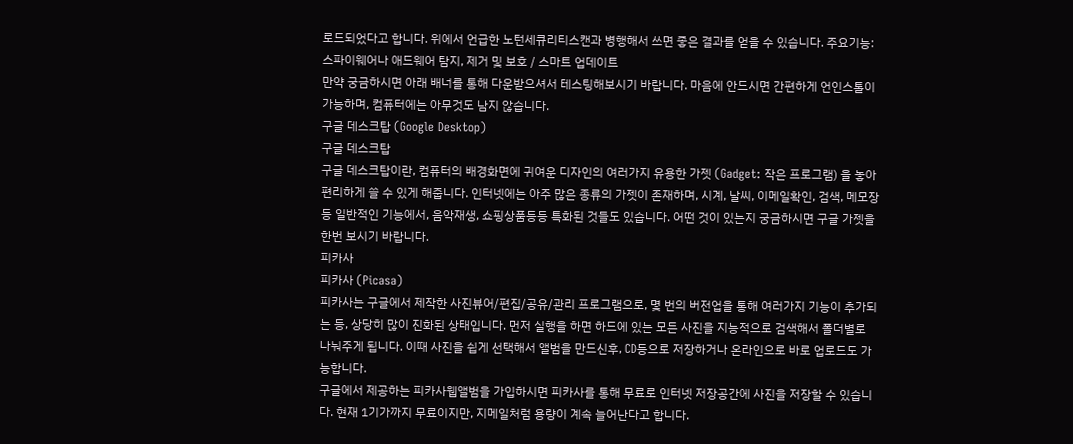로드되었다고 합니다. 위에서 언급한 노턴세큐리티스캔과 병행해서 쓰면 좋은 결과를 얻을 수 있습니다. 주요기능: 스파이웨어나 애드웨어 탐지, 제거 및 보호 / 스마트 업데이트
만약 궁금하시면 아래 배너를 통해 다운받으셔서 테스팅해보시기 바랍니다. 마음에 안드시면 간편하게 언인스톨이 가능하며, 컴퓨터에는 아무것도 남지 않습니다.
구글 데스크탑 (Google Desktop)
구글 데스크탑
구글 데스크탑이란, 컴퓨터의 배경화면에 귀여운 디자인의 여러가지 유용한 가젯 (Gadget: 작은 프로그램) 을 놓아 편리하게 쓸 수 있게 해줍니다. 인터넷에는 아주 많은 종류의 가젯이 존재하며, 시계, 날씨, 이메일확인, 검색, 메모장등 일반적인 기능에서, 음악재생, 쇼핑상품등등 특화된 것들도 있습니다. 어떤 것이 있는지 궁금하시면 구글 가젯을 한번 보시기 바랍니다.
피카사
피카사 (Picasa)
피카사는 구글에서 제작한 사진뷰어/편집/공유/관리 프로그램으로, 몇 번의 버전업을 통해 여러가지 기능이 추가되는 등, 상당히 많이 진화된 상태입니다. 먼저 실행을 하면 하드에 있는 모든 사진을 지능적으로 검색해서 폴더별로 나눠주게 됩니다. 이때 사진을 쉽게 선택해서 앨범을 만드신후, CD등으로 저장하거나 온라인으로 바로 업로드도 가능합니다.
구글에서 제공하는 피카사웹앨범을 가입하시면 피카사를 통해 무료로 인터넷 저장공간에 사진을 저장할 수 있습니다. 현재 1기가까지 무료이지만, 지메일처럼 용량이 계속 늘어난다고 합니다.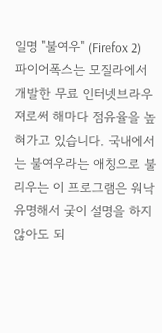일명 "불여우" (Firefox 2)
파이어폭스는 모질라에서 개발한 무료 인터넷브라우져로써 해마다 점유율을 높혀가고 있습니다. 국내에서는 불여우라는 애칭으로 불리우는 이 프로그램은 워낙 유명해서 궂이 설명을 하지 않아도 되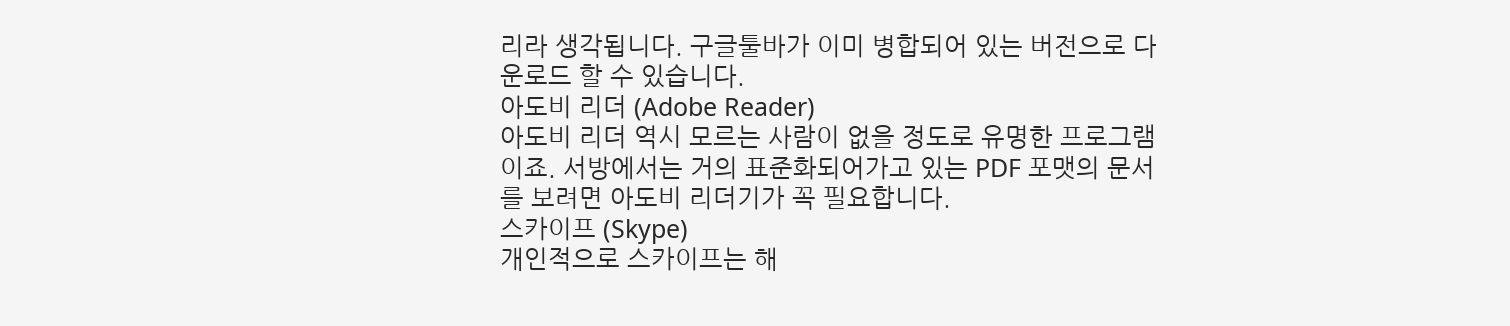리라 생각됩니다. 구글툴바가 이미 병합되어 있는 버전으로 다운로드 할 수 있습니다.
아도비 리더 (Adobe Reader)
아도비 리더 역시 모르는 사람이 없을 정도로 유명한 프로그램이죠. 서방에서는 거의 표준화되어가고 있는 PDF 포맷의 문서를 보려면 아도비 리더기가 꼭 필요합니다.
스카이프 (Skype)
개인적으로 스카이프는 해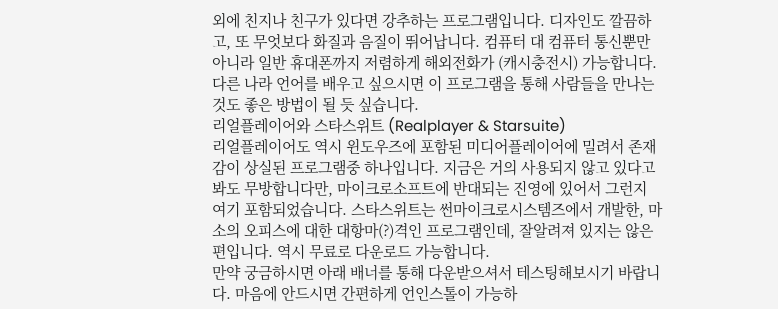외에 친지나 친구가 있다면 강추하는 프로그램입니다. 디자인도 깔끔하고, 또 무엇보다 화질과 음질이 뛰어납니다. 컴퓨터 대 컴퓨터 통신뿐만 아니라 일반 휴대폰까지 저렴하게 해외전화가 (캐시충전시) 가능합니다. 다른 나라 언어를 배우고 싶으시면 이 프로그램을 통해 사람들을 만나는 것도 좋은 방법이 될 듯 싶습니다.
리얼플레이어와 스타스위트 (Realplayer & Starsuite)
리얼플레이어도 역시 윈도우즈에 포함된 미디어플레이어에 밀려서 존재감이 상실된 프로그램중 하나입니다. 지금은 거의 사용되지 않고 있다고 봐도 무방합니다만, 마이크로소프트에 반대되는 진영에 있어서 그런지 여기 포함되었습니다. 스타스위트는 썬마이크로시스템즈에서 개발한, 마소의 오피스에 대한 대항마(?)격인 프로그램인데, 잘알려져 있지는 않은편입니다. 역시 무료로 다운로드 가능합니다.
만약 궁금하시면 아래 배너를 통해 다운받으셔서 테스팅해보시기 바랍니다. 마음에 안드시면 간편하게 언인스톨이 가능하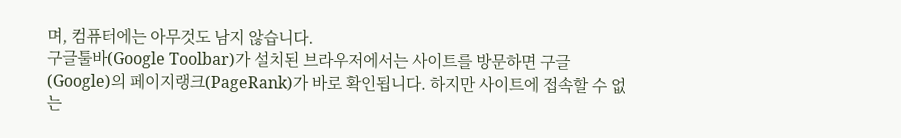며, 컴퓨터에는 아무것도 남지 않습니다.
구글툴바(Google Toolbar)가 설치된 브라우저에서는 사이트를 방문하면 구글(Google)의 페이지랭크(PageRank)가 바로 확인됩니다. 하지만 사이트에 접속할 수 없는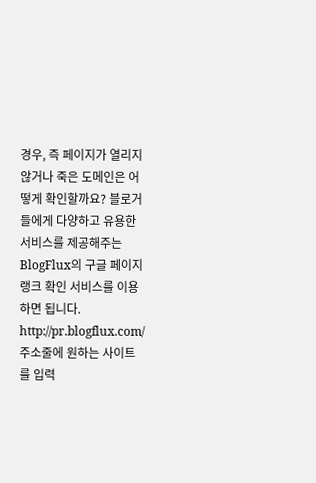경우, 즉 페이지가 열리지 않거나 죽은 도메인은 어떻게 확인할까요? 블로거들에게 다양하고 유용한 서비스를 제공해주는 BlogFlux의 구글 페이지랭크 확인 서비스를 이용하면 됩니다. http://pr.blogflux.com/ 주소줄에 원하는 사이트를 입력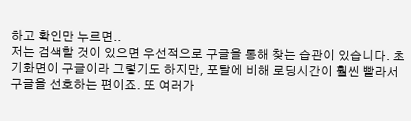하고 확인만 누르면..
저는 검색할 것이 있으면 우선적으로 구글을 통해 찾는 습관이 있습니다. 초기화면이 구글이라 그렇기도 하지만, 포탈에 비해 로딩시간이 훨씬 빨라서 구글을 선호하는 편이죠. 또 여러가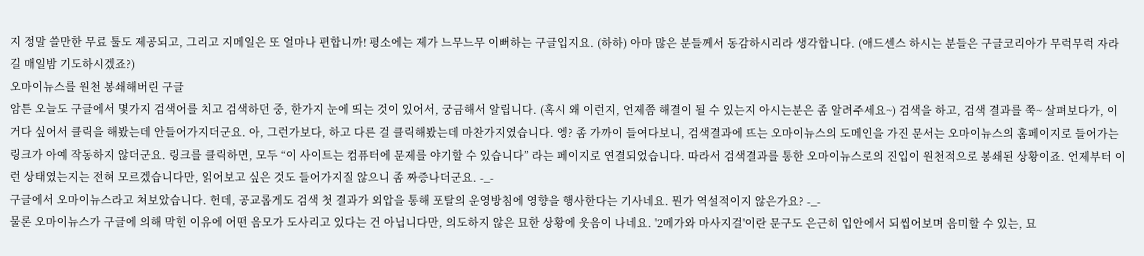지 정말 쓸만한 무료 툴도 제공되고, 그리고 지메일은 또 얼마나 편합니까! 평소에는 제가 느무느무 이뻐하는 구글입지요. (하하) 아마 많은 분들께서 동감하시리라 생각합니다. (애드센스 하시는 분들은 구글코리아가 무럭무럭 자라길 매일밤 기도하시겠죠?)
오마이뉴스를 원천 봉쇄해버린 구글
암튼 오늘도 구글에서 몇가지 검색어를 치고 검색하던 중, 한가지 눈에 띄는 것이 있어서, 궁금해서 알립니다. (혹시 왜 이런지, 언제쯤 해결이 될 수 있는지 아시는분은 좀 알려주세요~) 검색을 하고, 검색 결과를 쭉~ 살펴보다가, 이거다 싶어서 클릭을 해봤는데 안들어가지더군요. 아, 그런가보다, 하고 다른 걸 클릭해봤는데 마찬가지였습니다. 엥? 좀 가까이 들여다보니, 검색결과에 뜨는 오마이뉴스의 도메인을 가진 문서는 오마이뉴스의 홈페이지로 들어가는 링크가 아예 작동하지 않더군요. 링크를 클릭하면, 모두 “이 사이트는 컴퓨터에 문제를 야기할 수 있습니다” 라는 페이지로 연결되었습니다. 따라서 검색결과를 통한 오마이뉴스로의 진입이 원천적으로 봉쇄된 상황이죠. 언제부터 이런 상태였는지는 전혀 모르겠습니다만, 읽어보고 싶은 것도 들어가지질 않으니 좀 짜증나더군요. -_-
구글에서 오마이뉴스라고 쳐보았습니다. 헌데, 공교롭게도 검색 첫 결과가 외압을 통해 포탈의 운영방침에 영향을 행사한다는 기사네요. 뭔가 역설적이지 않은가요? -_-
물론 오마이뉴스가 구글에 의해 막힌 이유에 어떤 음모가 도사리고 있다는 건 아닙니다만, 의도하지 않은 묘한 상황에 웃음이 나네요. '2메가와 마사지걸'이란 문구도 은근히 입안에서 되씹어보며 음미할 수 있는, 묘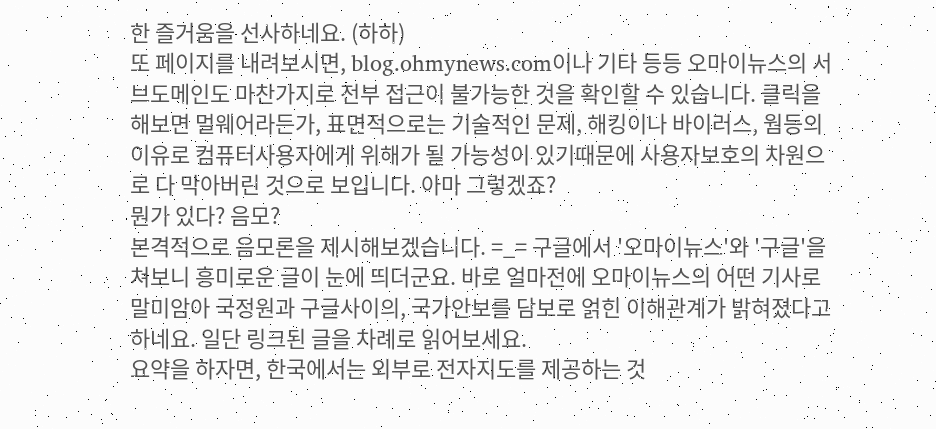한 즐거움을 선사하네요. (하하)
또 페이지를 내려보시면, blog.ohmynews.com이나 기타 등등 오마이뉴스의 서브도메인도 마찬가지로 전부 접근이 불가능한 것을 확인할 수 있습니다. 클릭을 해보면 멀웨어라든가, 표면적으로는 기술적인 문제, 해킹이나 바이러스, 웜등의 이유로 컴퓨터사용자에게 위해가 될 가능성이 있기때문에 사용자보호의 차원으로 다 막아버린 것으로 보입니다. 아마 그렇겠죠?
뭔가 있다? 음모?
본격적으로 음모론을 제시해보겠습니다. =_= 구글에서 '오마이뉴스'와 '구글'을 쳐보니 흥미로운 글이 눈에 띄더군요. 바로 얼마전에 오마이뉴스의 어떤 기사로 말미암아 국정원과 구글사이의, 국가안보를 담보로 얽힌 이해관계가 밝혀졌다고 하네요. 일단 링크된 글을 차례로 읽어보세요.
요약을 하자면, 한국에서는 외부로 전자지도를 제공하는 것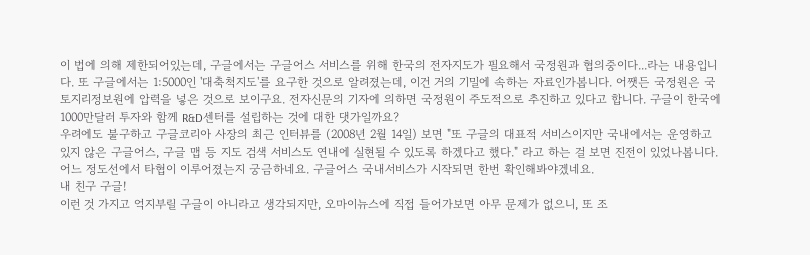이 법에 의해 제한되어있는데, 구글에서는 구글어스 서비스를 위해 한국의 전자지도가 필요해서 국정원과 협의중이다...라는 내용입니다. 또 구글에서는 1:5000인 '대축척지도'를 요구한 것으로 알려졌는데, 이건 거의 기밀에 속하는 자료인가봅니다. 어쨋든 국정원은 국토지리정보원에 압력을 넣은 것으로 보이구요. 전자신문의 기자에 의하면 국정원이 주도적으로 추진하고 있다고 합니다. 구글이 한국에 1000만달러 투자와 함께 R&D센터를 설립하는 것에 대한 댓가일까요?
우려에도 불구하고 구글코리아 사장의 최근 인터뷰를 (2008년 2월 14일) 보면 "또 구글의 대표적 서비스이지만 국내에서는 운영하고 있지 않은 구글어스, 구글 맵 등 지도 검색 서비스도 연내에 실현될 수 있도록 하겠다고 했다." 라고 하는 걸 보면 진전이 있었나봅니다. 어느 정도선에서 타협이 이루어졌는지 궁금하네요. 구글어스 국내서비스가 시작되면 한번 확인해봐야겠네요.
내 친구 구글!
이런 것 가지고 억지부릴 구글이 아니라고 생각되지만, 오마이뉴스에 직접 들어가보면 아무 문제가 없으니, 또 조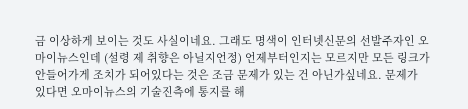금 이상하게 보이는 것도 사실이네요. 그래도 명색이 인터넷신문의 선발주자인 오마이뉴스인데 (설령 제 취향은 아닐지언정) 언제부터인지는 모르지만 모든 링크가 안들어가게 조치가 되어있다는 것은 조금 문제가 있는 건 아닌가싶네요. 문제가 있다면 오마이뉴스의 기술진측에 통지를 해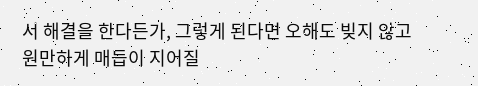서 해결을 한다든가, 그렇게 된다면 오해도 빚지 않고 원만하게 매듭이 지어질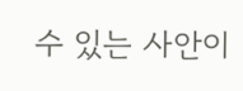수 있는 사안이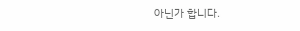아닌가 합니다.